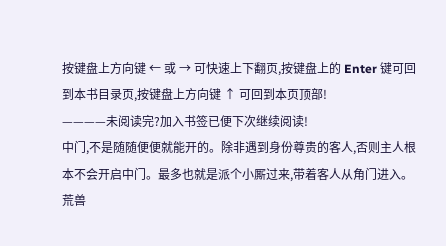按键盘上方向键 ← 或 → 可快速上下翻页,按键盘上的 Enter 键可回到本书目录页,按键盘上方向键 ↑ 可回到本页顶部!
————未阅读完?加入书签已便下次继续阅读!
中门,不是随随便便就能开的。除非遇到身份尊贵的客人,否则主人根本不会开启中门。最多也就是派个小厮过来,带着客人从角门进入。
荒兽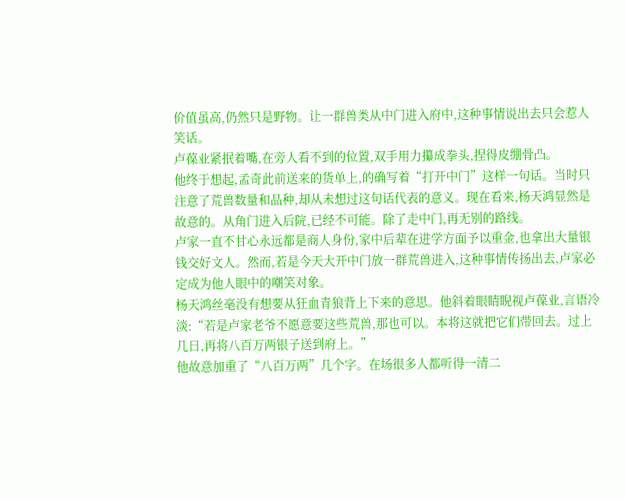价值虽高,仍然只是野物。让一群兽类从中门进入府中,这种事情说出去只会惹人笑话。
卢葆业紧抿着嘴,在旁人看不到的位置,双手用力攥成拳头,捏得皮绷骨凸。
他终于想起,孟奇此前送来的货单上,的确写着“打开中门”这样一句话。当时只注意了荒兽数量和品种,却从未想过这句话代表的意义。现在看来,杨天鸿显然是故意的。从角门进入后院,已经不可能。除了走中门,再无别的路线。
卢家一直不甘心永远都是商人身份,家中后辈在进学方面予以重金,也拿出大量银钱交好文人。然而,若是今天大开中门放一群荒兽进入,这种事情传扬出去,卢家必定成为他人眼中的嘲笑对象。
杨天鸿丝毫没有想要从狂血青狼背上下来的意思。他斜着眼睛睨视卢葆业,言语冷淡:“若是卢家老爷不愿意要这些荒兽,那也可以。本将这就把它们带回去。过上几日,再将八百万两银子送到府上。”
他故意加重了“八百万两”几个字。在场很多人都听得一清二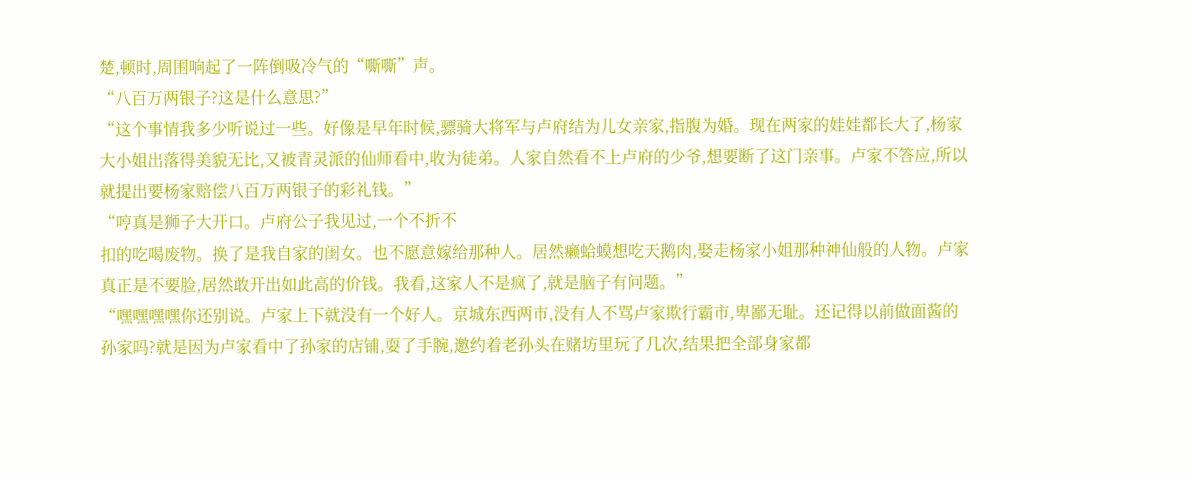楚,顿时,周围响起了一阵倒吸冷气的“嘶嘶”声。
“八百万两银子?这是什么意思?”
“这个事情我多少听说过一些。好像是早年时候,骠骑大将军与卢府结为儿女亲家,指腹为婚。现在两家的娃娃都长大了,杨家大小姐出落得美貌无比,又被青灵派的仙师看中,收为徒弟。人家自然看不上卢府的少爷,想要断了这门亲事。卢家不答应,所以就提出要杨家赔偿八百万两银子的彩礼钱。”
“哼真是狮子大开口。卢府公子我见过,一个不折不
扣的吃喝废物。换了是我自家的闺女。也不愿意嫁给那种人。居然癞蛤蟆想吃天鹅肉,娶走杨家小姐那种神仙般的人物。卢家真正是不要脸,居然敢开出如此高的价钱。我看,这家人不是疯了,就是脑子有问题。”
“嘿嘿嘿嘿你还别说。卢家上下就没有一个好人。京城东西两市,没有人不骂卢家欺行霸市,卑鄙无耻。还记得以前做面酱的孙家吗?就是因为卢家看中了孙家的店铺,耍了手腕,邀约着老孙头在赌坊里玩了几次,结果把全部身家都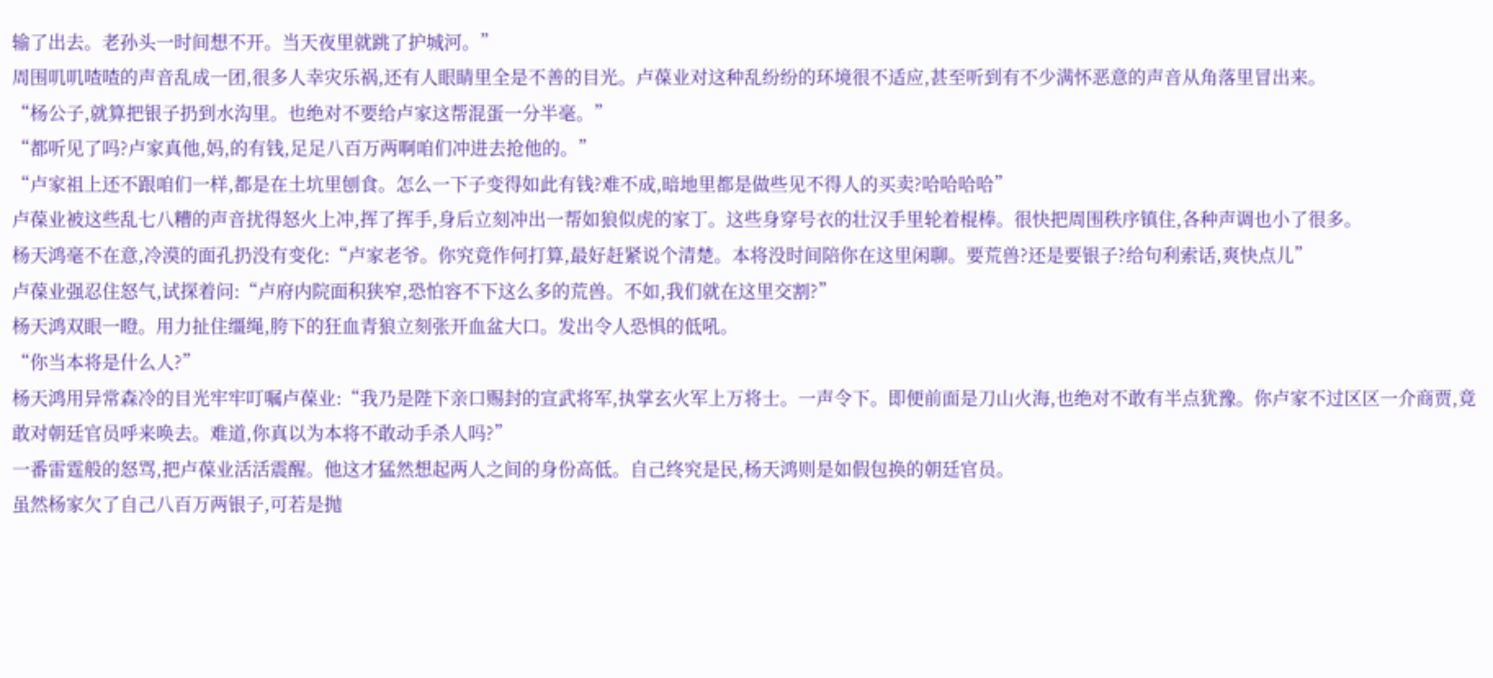输了出去。老孙头一时间想不开。当天夜里就跳了护城河。”
周围叽叽喳喳的声音乱成一团,很多人幸灾乐祸,还有人眼睛里全是不善的目光。卢葆业对这种乱纷纷的环境很不适应,甚至听到有不少满怀恶意的声音从角落里冒出来。
“杨公子,就算把银子扔到水沟里。也绝对不要给卢家这帮混蛋一分半毫。”
“都听见了吗?卢家真他,妈,的有钱,足足八百万两啊咱们冲进去抢他的。”
“卢家祖上还不跟咱们一样,都是在土坑里刨食。怎么一下子变得如此有钱?难不成,暗地里都是做些见不得人的买卖?哈哈哈哈”
卢葆业被这些乱七八糟的声音扰得怒火上冲,挥了挥手,身后立刻冲出一帮如狼似虎的家丁。这些身穿号衣的壮汉手里轮着棍棒。很快把周围秩序镇住,各种声调也小了很多。
杨天鸿毫不在意,冷漠的面孔扔没有变化:“卢家老爷。你究竟作何打算,最好赶紧说个清楚。本将没时间陪你在这里闲聊。要荒兽?还是要银子?给句利索话,爽快点儿”
卢葆业强忍住怒气,试探着问:“卢府内院面积狭窄,恐怕容不下这么多的荒兽。不如,我们就在这里交割?”
杨天鸿双眼一瞪。用力扯住缰绳,胯下的狂血青狼立刻张开血盆大口。发出令人恐惧的低吼。
“你当本将是什么人?”
杨天鸿用异常森冷的目光牢牢叮嘱卢葆业:“我乃是陛下亲口赐封的宣武将军,执掌玄火军上万将士。一声令下。即便前面是刀山火海,也绝对不敢有半点犹豫。你卢家不过区区一介商贾,竟敢对朝廷官员呼来唤去。难道,你真以为本将不敢动手杀人吗?”
一番雷霆般的怒骂,把卢葆业活活震醒。他这才猛然想起两人之间的身份高低。自己终究是民,杨天鸿则是如假包换的朝廷官员。
虽然杨家欠了自己八百万两银子,可若是抛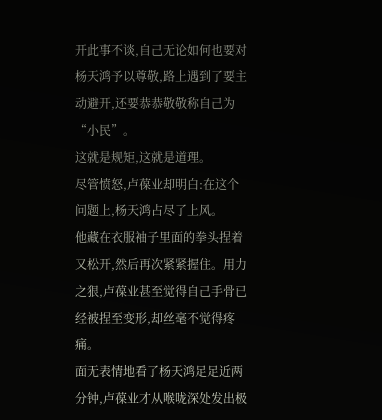开此事不谈,自己无论如何也要对杨天鸿予以尊敬,路上遇到了要主动避开,还要恭恭敬敬称自己为“小民”。
这就是规矩,这就是道理。
尽管愤怒,卢葆业却明白:在这个问题上,杨天鸿占尽了上风。
他藏在衣服袖子里面的拳头捏着又松开,然后再次紧紧握住。用力之狠,卢葆业甚至觉得自己手骨已经被捏至变形,却丝毫不觉得疼痛。
面无表情地看了杨天鸿足足近两分钟,卢葆业才从喉咙深处发出极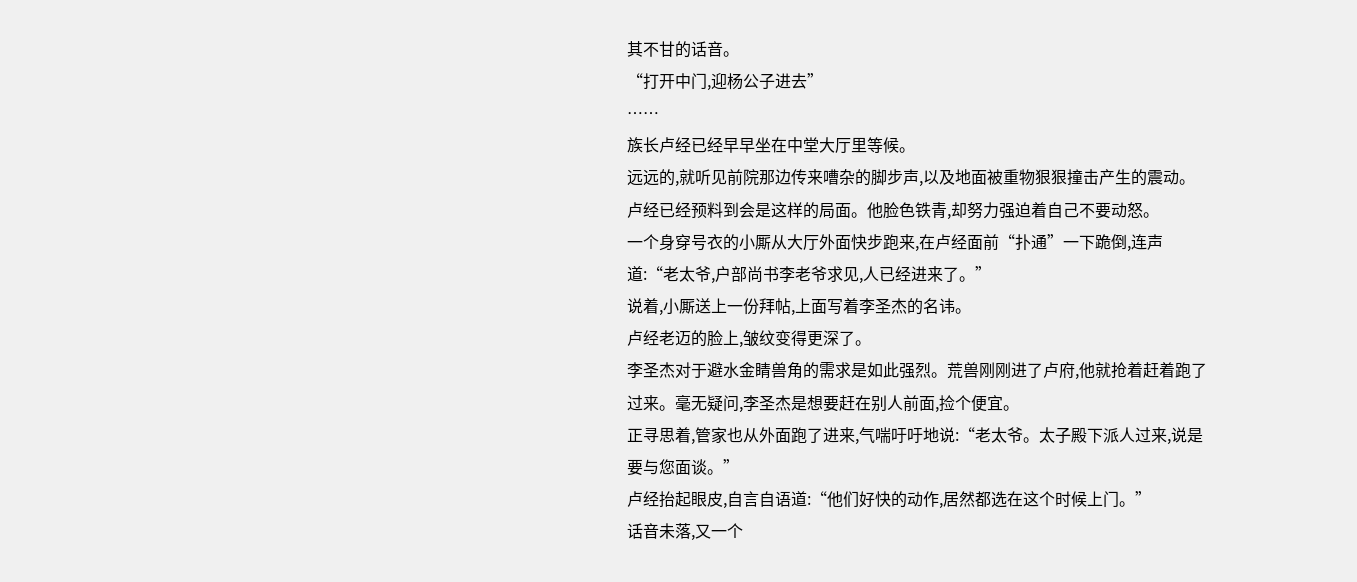其不甘的话音。
“打开中门,迎杨公子进去”
……
族长卢经已经早早坐在中堂大厅里等候。
远远的,就听见前院那边传来嘈杂的脚步声,以及地面被重物狠狠撞击产生的震动。
卢经已经预料到会是这样的局面。他脸色铁青,却努力强迫着自己不要动怒。
一个身穿号衣的小厮从大厅外面快步跑来,在卢经面前“扑通”一下跪倒,连声道:“老太爷,户部尚书李老爷求见,人已经进来了。”
说着,小厮送上一份拜帖,上面写着李圣杰的名讳。
卢经老迈的脸上,皱纹变得更深了。
李圣杰对于避水金睛兽角的需求是如此强烈。荒兽刚刚进了卢府,他就抢着赶着跑了过来。毫无疑问,李圣杰是想要赶在别人前面,捡个便宜。
正寻思着,管家也从外面跑了进来,气喘吁吁地说:“老太爷。太子殿下派人过来,说是要与您面谈。”
卢经抬起眼皮,自言自语道:“他们好快的动作,居然都选在这个时候上门。”
话音未落,又一个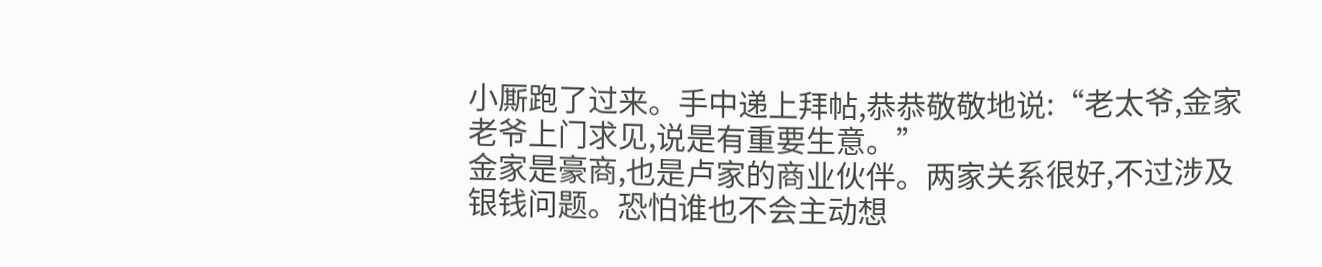小厮跑了过来。手中递上拜帖,恭恭敬敬地说:“老太爷,金家老爷上门求见,说是有重要生意。”
金家是豪商,也是卢家的商业伙伴。两家关系很好,不过涉及银钱问题。恐怕谁也不会主动想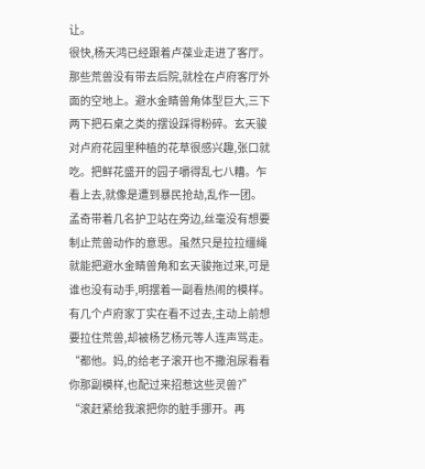让。
很快,杨天鸿已经跟着卢葆业走进了客厅。那些荒兽没有带去后院,就栓在卢府客厅外面的空地上。避水金睛兽角体型巨大,三下两下把石桌之类的摆设踩得粉碎。玄天骏对卢府花园里种植的花草很感兴趣,张口就吃。把鲜花盛开的园子嚼得乱七八糟。乍看上去,就像是遭到暴民抢劫,乱作一团。
孟奇带着几名护卫站在旁边,丝毫没有想要制止荒兽动作的意思。虽然只是拉拉缰绳就能把避水金睛兽角和玄天骏拖过来,可是谁也没有动手,明摆着一副看热闹的模样。有几个卢府家丁实在看不过去,主动上前想要拉住荒兽,却被杨艺杨元等人连声骂走。
“都他。妈,的给老子滚开也不撒泡尿看看你那副模样,也配过来招惹这些灵兽?”
“滚赶紧给我滚把你的脏手挪开。再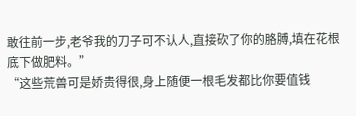敢往前一步,老爷我的刀子可不认人,直接砍了你的胳膊,填在花根底下做肥料。”
“这些荒兽可是娇贵得很,身上随便一根毛发都比你要值钱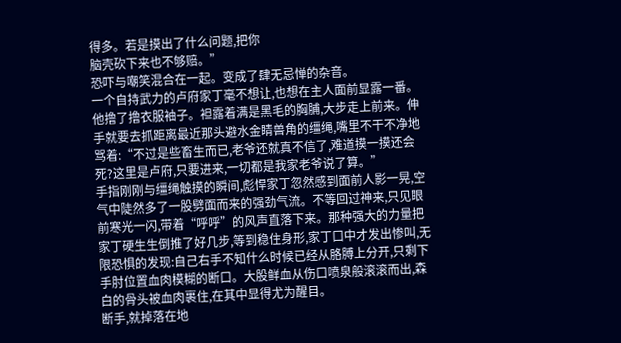得多。若是摸出了什么问题,把你
脑壳砍下来也不够赔。”
恐吓与嘲笑混合在一起。变成了肆无忌惮的杂音。
一个自持武力的卢府家丁毫不想让,也想在主人面前显露一番。他撸了撸衣服袖子。袒露着满是黑毛的胸脯,大步走上前来。伸手就要去抓距离最近那头避水金睛兽角的缰绳,嘴里不干不净地骂着:“不过是些畜生而已,老爷还就真不信了,难道摸一摸还会死?这里是卢府,只要进来,一切都是我家老爷说了算。”
手指刚刚与缰绳触摸的瞬间,彪悍家丁忽然感到面前人影一晃,空气中陡然多了一股劈面而来的强劲气流。不等回过神来,只见眼前寒光一闪,带着“呼呼”的风声直落下来。那种强大的力量把家丁硬生生倒推了好几步,等到稳住身形,家丁口中才发出惨叫,无限恐惧的发现:自己右手不知什么时候已经从胳膊上分开,只剩下手肘位置血肉模糊的断口。大股鲜血从伤口喷泉般滚滚而出,森白的骨头被血肉裹住,在其中显得尤为醒目。
断手,就掉落在地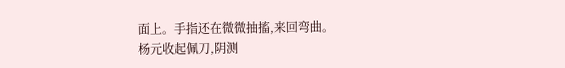面上。手指还在微微抽搐,来回弯曲。
杨元收起佩刀,阴测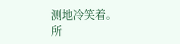测地冷笑着。
所